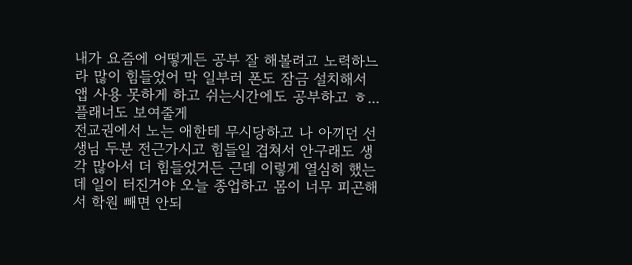내가 요즘에 어떻게든 공부 잘 해볼려고 노력하느라 많이 힘들었어 막 일부러 폰도 잠금 설치해서 앱 사용 못하게 하고 쉬는시간에도 공부하고 ㅎ... 플래너도 보여줄게
전교권에서 노는 애한테 무시당하고 나 아끼던 선생님 두분 전근가시고 힘들일 겹쳐서 안구래도 생각 많아서 더 힘들었거든 근데 이렇게 열심히 했는데 일이 터진거야 오늘 종업하고 몸이 너무 피곤해서 학원 빼면 안되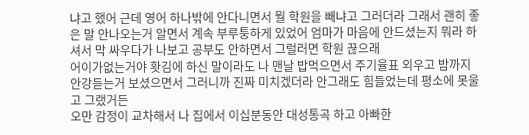냐고 했어 근데 영어 하나밖에 안다니면서 뭘 학원을 빼냐고 그러더라 그래서 괜히 좋은 말 안나오는거 알면서 계속 부루퉁하게 있었어 엄마가 마음에 안드셨는지 뭐라 하셔서 막 싸우다가 나보고 공부도 안하면서 그럴러면 학원 끊으래
어이가없는거야 홧김에 하신 말이라도 나 맨날 밥먹으면서 주기율표 외우고 밤까지 안강듣는거 보셨으면서 그러니까 진짜 미치겠더라 안그래도 힘들었는데 평소에 못울고 그랬거든
오만 감정이 교차해서 나 집에서 이십분동안 대성통곡 하고 아빠한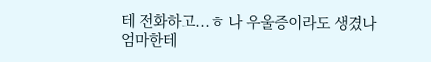테 전화하고...ㅎ 나 우울증이라도 생겼나 엄마한테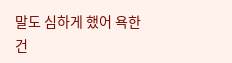말도 심하게 했어 욕한건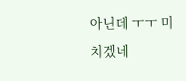아닌데 ㅜㅜ 미치겠네